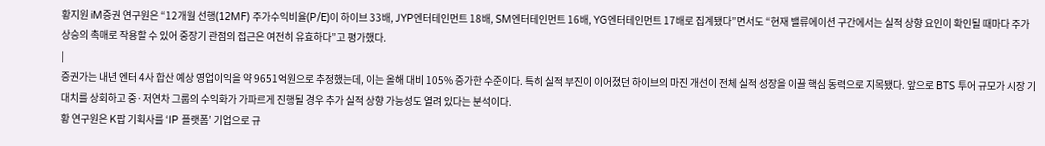황지원 iM증권 연구원은 “12개월 선행(12MF) 주가수익비율(P/E)이 하이브 33배, JYP엔터테인먼트 18배, SM엔터테인먼트 16배, YG엔터테인먼트 17배로 집계됐다”면서도 “현재 밸류에이션 구간에서는 실적 상향 요인이 확인될 때마다 주가 상승의 촉매로 작용할 수 있어 중장기 관점의 접근은 여전히 유효하다”고 평가했다.
|
증권가는 내년 엔터 4사 합산 예상 영업이익을 약 9651억원으로 추정했는데, 이는 올해 대비 105% 증가한 수준이다. 특히 실적 부진이 이어졌던 하이브의 마진 개선이 전체 실적 성장을 이끌 핵심 동력으로 지목됐다. 앞으로 BTS 투어 규모가 시장 기대치를 상회하고 중·저연차 그룹의 수익화가 가파르게 진행될 경우 추가 실적 상향 가능성도 열려 있다는 분석이다.
황 연구원은 K팝 기획사를 ‘IP 플랫폼’ 기업으로 규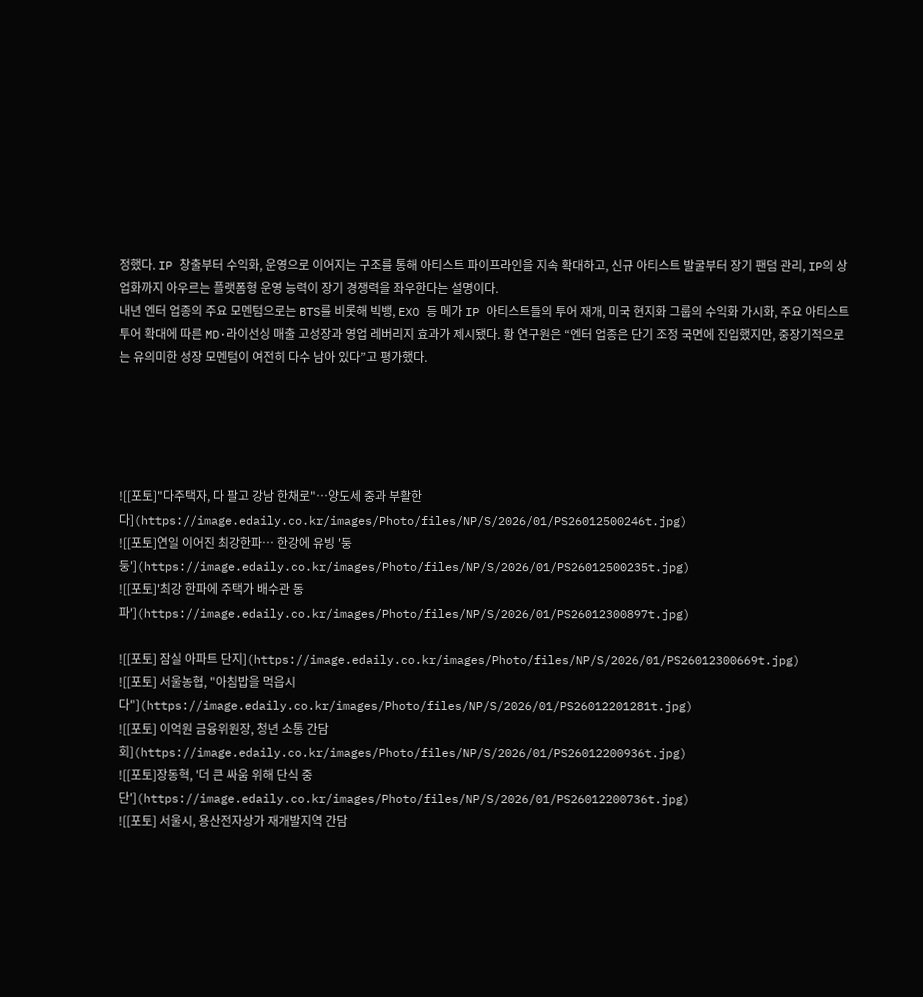정했다. IP 창출부터 수익화, 운영으로 이어지는 구조를 통해 아티스트 파이프라인을 지속 확대하고, 신규 아티스트 발굴부터 장기 팬덤 관리, IP의 상업화까지 아우르는 플랫폼형 운영 능력이 장기 경쟁력을 좌우한다는 설명이다.
내년 엔터 업종의 주요 모멘텀으로는 BTS를 비롯해 빅뱅, EXO 등 메가 IP 아티스트들의 투어 재개, 미국 현지화 그룹의 수익화 가시화, 주요 아티스트 투어 확대에 따른 MD·라이선싱 매출 고성장과 영업 레버리지 효과가 제시됐다. 황 연구원은 “엔터 업종은 단기 조정 국면에 진입했지만, 중장기적으로는 유의미한 성장 모멘텀이 여전히 다수 남아 있다”고 평가했다.





![[포토]"다주택자, 다 팔고 강남 한채로"…양도세 중과 부활한다](https://image.edaily.co.kr/images/Photo/files/NP/S/2026/01/PS26012500246t.jpg)
![[포토]연일 이어진 최강한파… 한강에 유빙 '둥둥'](https://image.edaily.co.kr/images/Photo/files/NP/S/2026/01/PS26012500235t.jpg)
![[포토]'최강 한파에 주택가 배수관 동파'](https://image.edaily.co.kr/images/Photo/files/NP/S/2026/01/PS26012300897t.jpg)

![[포토] 잠실 아파트 단지](https://image.edaily.co.kr/images/Photo/files/NP/S/2026/01/PS26012300669t.jpg)
![[포토] 서울농협, "아침밥을 먹읍시다"](https://image.edaily.co.kr/images/Photo/files/NP/S/2026/01/PS26012201281t.jpg)
![[포토] 이억원 금융위원장, 청년 소통 간담회](https://image.edaily.co.kr/images/Photo/files/NP/S/2026/01/PS26012200936t.jpg)
![[포토]장동혁, '더 큰 싸움 위해 단식 중단'](https://image.edaily.co.kr/images/Photo/files/NP/S/2026/01/PS26012200736t.jpg)
![[포토] 서울시, 용산전자상가 재개발지역 간담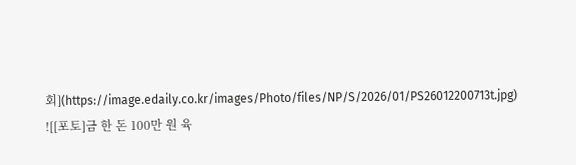회](https://image.edaily.co.kr/images/Photo/files/NP/S/2026/01/PS26012200713t.jpg)
![[포토]금 한 돈 100만 원 육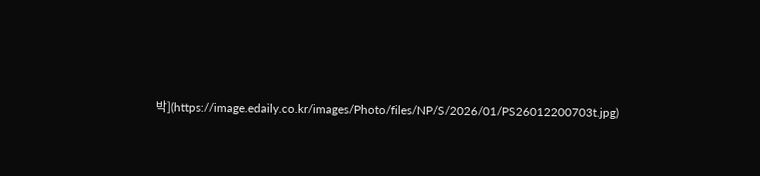박](https://image.edaily.co.kr/images/Photo/files/NP/S/2026/01/PS26012200703t.jpg)